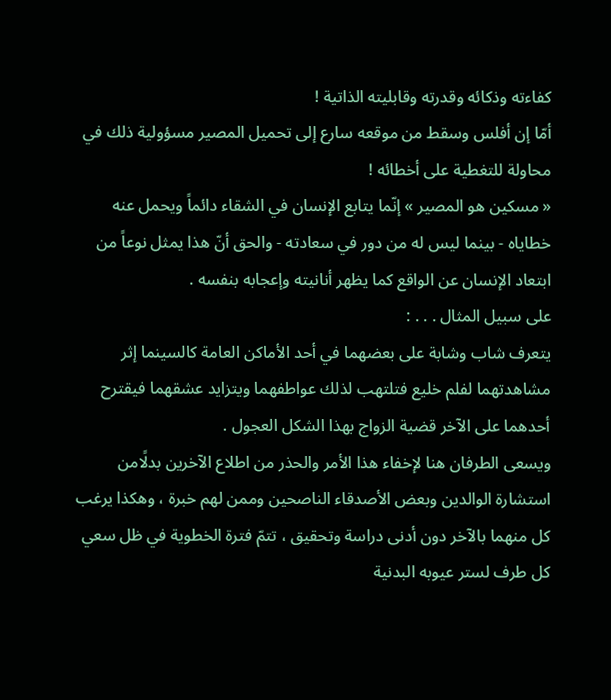كفاءته وذكائه وقدرته وقابليته الذاتية !
أمّا إن أفلس وسقط من موقعه سارع إلى تحميل المصير مسؤولية ذلك في محاولة للتغطية على أخطائه !
« مسكين هو المصير » إنّما يتابع الإنسان في الشقاء دائماً ويحمل عنه خطاياه - بينما ليس له من دور في سعادته - والحق أنّ هذا يمثل نوعاً من ابتعاد الإنسان عن الواقع كما يظهر أنانيته وإعجابه بنفسه .
على سبيل المثال . . . :
يتعرف شاب وشابة على بعضهما في أحد الأماكن العامة كالسينما إثر مشاهدتهما لفلم خليع فتلتهب لذلك عواطفهما ويتزايد عشقهما فيقترح أحدهما على الآخر قضية الزواج بهذا الشكل العجول .
ويسعى الطرفان هنا لإخفاء هذا الأمر والحذر من اطلاع الآخرين بدلًامن استشارة الوالدين وبعض الأصدقاء الناصحين وممن لهم خبرة ، وهكذا يرغب كل منهما بالآخر دون أدنى دراسة وتحقيق ، تتمّ فترة الخطوية في ظل سعي كل طرف لستر عيوبه البدنية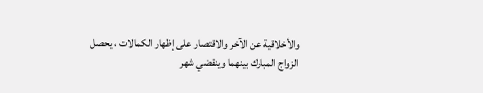والأخلاقية عن الآخر والاقتصار على إظهار الكمالات ، يحصل الزواج المبارك بينهما وينقضي شهر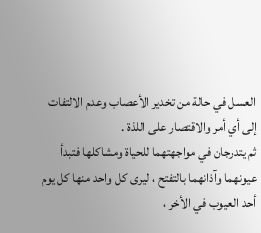العسل في حالة من تخدير الأعصاب وعدم الالتفات إلى أي أمر والاقتصار على اللذة .
ثم يتدرجان في مواجهتهما للحياة ومشاكلها فتبدأ عيونهما وآذانهما بالتفتح ، ليرى كل واحد منها كل يوم أحد العيوب في الأخر ،